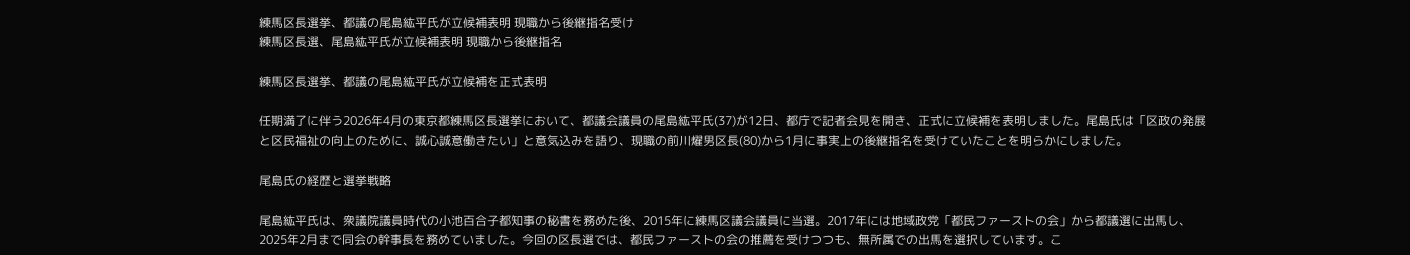練馬区長選挙、都議の尾島紘平氏が立候補表明 現職から後継指名受け
練馬区長選、尾島紘平氏が立候補表明 現職から後継指名

練馬区長選挙、都議の尾島紘平氏が立候補を正式表明

任期満了に伴う2026年4月の東京都練馬区長選挙において、都議会議員の尾島紘平氏(37)が12日、都庁で記者会見を開き、正式に立候補を表明しました。尾島氏は「区政の発展と区民福祉の向上のために、誠心誠意働きたい」と意気込みを語り、現職の前川燿男区長(80)から1月に事実上の後継指名を受けていたことを明らかにしました。

尾島氏の経歴と選挙戦略

尾島紘平氏は、衆議院議員時代の小池百合子都知事の秘書を務めた後、2015年に練馬区議会議員に当選。2017年には地域政党「都民ファーストの会」から都議選に出馬し、2025年2月まで同会の幹事長を務めていました。今回の区長選では、都民ファーストの会の推薦を受けつつも、無所属での出馬を選択しています。こ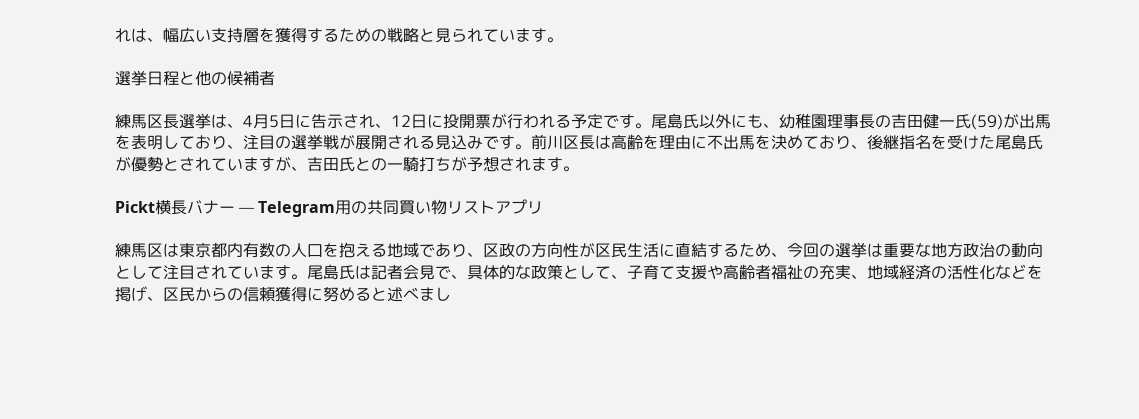れは、幅広い支持層を獲得するための戦略と見られています。

選挙日程と他の候補者

練馬区長選挙は、4月5日に告示され、12日に投開票が行われる予定です。尾島氏以外にも、幼稚園理事長の吉田健一氏(59)が出馬を表明しており、注目の選挙戦が展開される見込みです。前川区長は高齢を理由に不出馬を決めており、後継指名を受けた尾島氏が優勢とされていますが、吉田氏との一騎打ちが予想されます。

Pickt横長バナー — Telegram用の共同買い物リストアプリ

練馬区は東京都内有数の人口を抱える地域であり、区政の方向性が区民生活に直結するため、今回の選挙は重要な地方政治の動向として注目されています。尾島氏は記者会見で、具体的な政策として、子育て支援や高齢者福祉の充実、地域経済の活性化などを掲げ、区民からの信頼獲得に努めると述べまし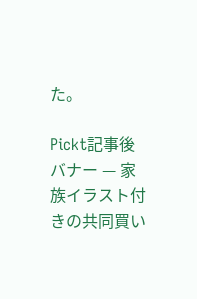た。

Pickt記事後バナー — 家族イラスト付きの共同買い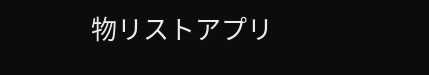物リストアプリ